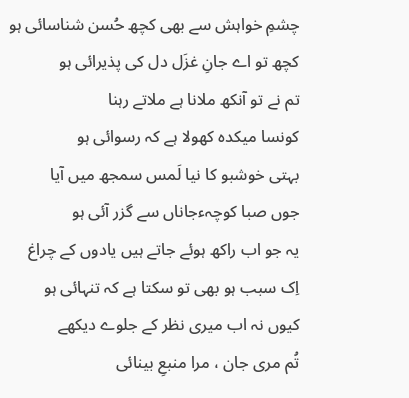چشمِ خواہش سے بھی کچھ حُسن شناسائی ہو
کچھ تو اے جانِ غزَل دل کی پذیرائی ہو
تم نے تو آنکھ ملانا ہے ملاتے رہنا
کونسا میکدہ کھولا ہے کہ رسوائی ہو
بہتی خوشبو کا نیا لَمس سمجھ میں آیا
جوں صبا کوچہءجاناں سے گزر آئی ہو
یہ جو اب راکھ ہوئے جاتے ہیں یادوں کے چراغ
اِک سبب ہو بھی تو سکتا ہے کہ تنہائی ہو
کیوں نہ اب میری نظر کے جلوے دیکھے
تُم مری جان ، مرا منبعِ بینائی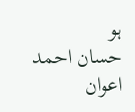ہو
حسان احمد اعوان